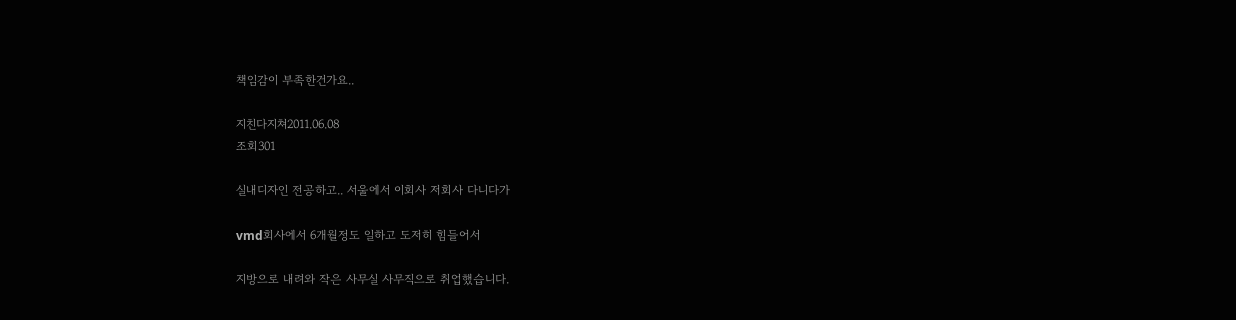책임감이 부족한건가요..

지친다지쳐2011.06.08
조회301

실내디자인 전공하고.. 서울에서 이회사 저회사 다니다가

vmd회사에서 6개월정도 일하고 도저히 힘들어서

지방으로 내려와 작은 사무실 사무직으로 취업했습니다.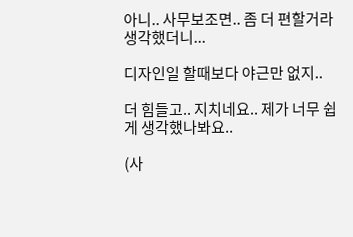아니.. 사무보조면.. 좀 더 편할거라 생각했더니...

디자인일 할때보다 야근만 없지..

더 힘들고.. 지치네요.. 제가 너무 쉽게 생각했나봐요..

(사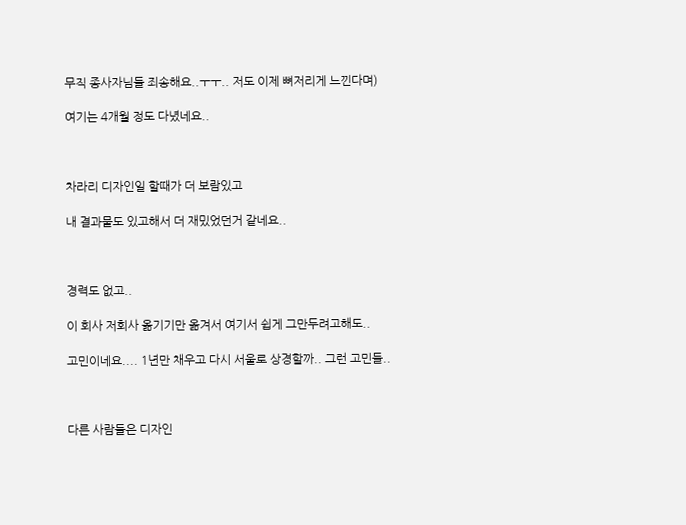무직 종사자님들 죄송해요..ㅜㅜ.. 저도 이제 뼈저리게 느낀다며)

여기는 4개월 정도 다녔네요..



차라리 디자인일 할때가 더 보람있고

내 결과물도 있고해서 더 재밌었던거 같네요..



경력도 없고..

이 회사 저회사 옮기기만 옮겨서 여기서 쉽게 그만두려고해도..

고민이네요.... 1년만 채우고 다시 서울로 상경할까.. 그런 고민들..



다른 사람들은 디자인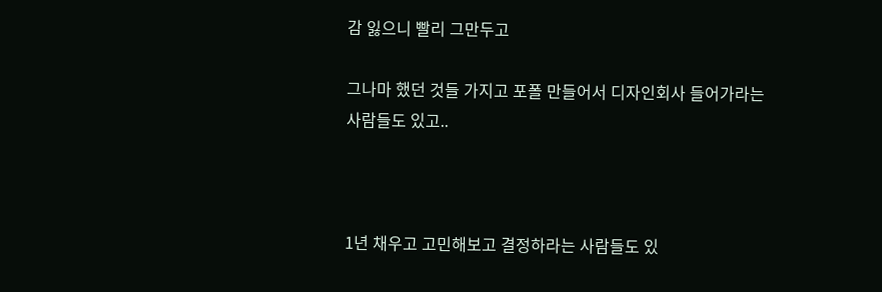감 잃으니 빨리 그만두고

그나마 했던 것들 가지고 포폴 만들어서 디자인회사 들어가라는 사람들도 있고..



1년 채우고 고민해보고 결정하라는 사람들도 있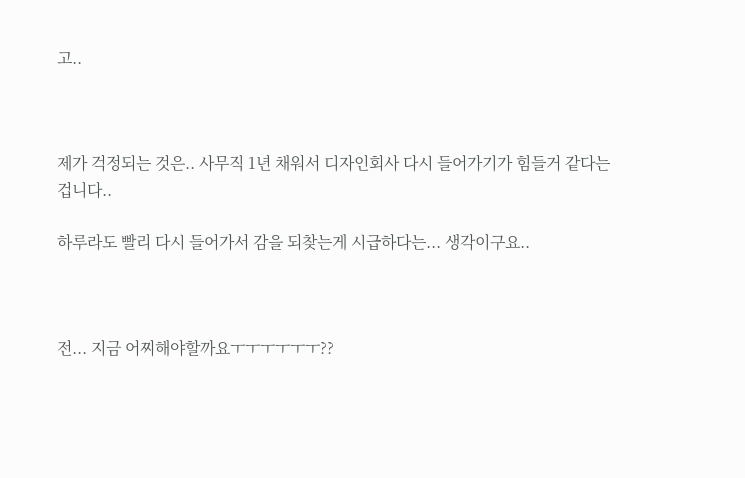고..



제가 걱정되는 것은.. 사무직 1년 채워서 디자인회사 다시 들어가기가 힘들거 같다는 겁니다..

하루라도 빨리 다시 들어가서 감을 되찾는게 시급하다는... 생각이구요..



전... 지금 어찌해야할까요ㅜㅜㅜㅜㅜㅜ??